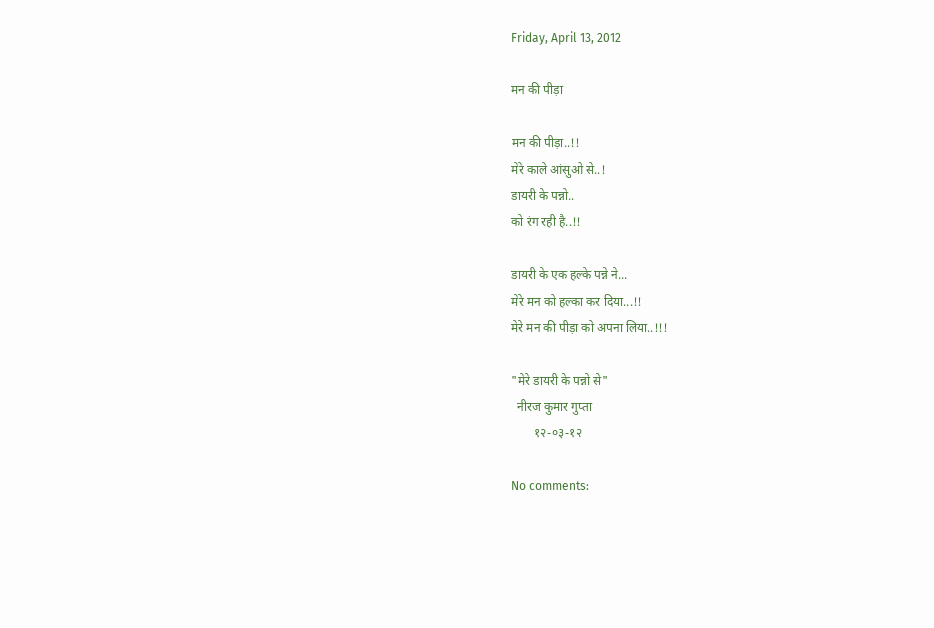Friday, April 13, 2012

मन की पीड़ा

मन की पीड़ा..!!
मेरे काले आंसुओ से..!
डायरी के पन्नो..
को रंग रही है..!!

डायरी के एक हल्के पन्ने ने...
मेरे मन को हल्का कर दिया...!!
मेरे मन की पीड़ा को अपना लिया..!!!

"मेरे डायरी के पन्नो से"
  नीरज कुमार गुप्ता
       १२-०३-१२

No comments: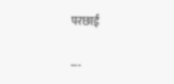परछाई

---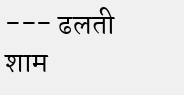--- ढलती शाम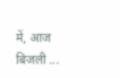में, आज बिजली ...